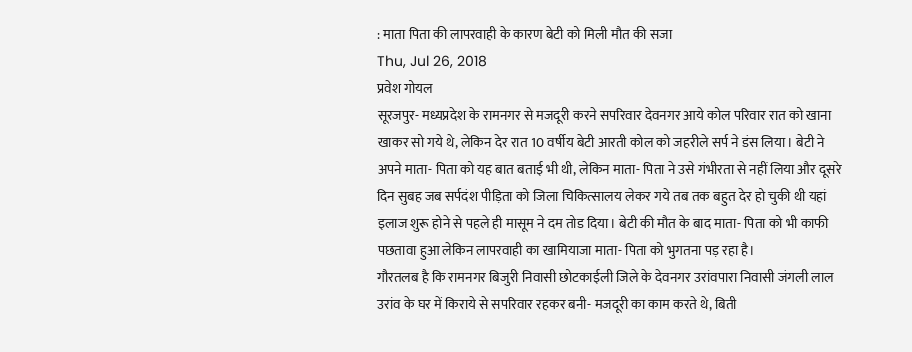: माता पिता की लापरवाही के कारण बेटी को मिली मौत की सजा
Thu, Jul 26, 2018
प्रवेश गोयल
सूरजपुर- मध्यप्रदेश के रामनगर से मजदूरी करने सपरिवार देवनगर आये कोल परिवार रात को खाना खाकर सो गये थे, लेकिन देर रात 10 वर्षीय बेटी आरती कोल को जहरीले सर्प ने डंस लिया। बेटी ने अपने माता- पिता को यह बात बताई भी थी, लेकिन माता- पिता ने उसे गंभीरता से नहीं लिया और दूसरे दिन सुबह जब सर्पदंश पीड़िता को जिला चिकित्सालय लेकर गये तब तक बहुत देर हो चुकी थी यहां इलाज शुरू होने से पहले ही मासूम ने दम तोड दिया। बेटी की मौत के बाद माता- पिता को भी काफी पछतावा हुआ लेकिन लापरवाही का खामियाजा माता- पिता को भुगतना पड़ रहा है।
गौरतलब है कि रामनगर बिजुरी निवासी छोटकाईली जिले के देवनगर उरांवपारा निवासी जंगली लाल उरांव के घर में किराये से सपरिवार रहकर बनी- मजदूरी का काम करते थे, बिती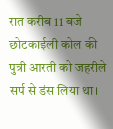रात करीब 11 बजे छोटकाईली कोल की पुत्री आरती को जहरीले सर्प से डंस लिया था।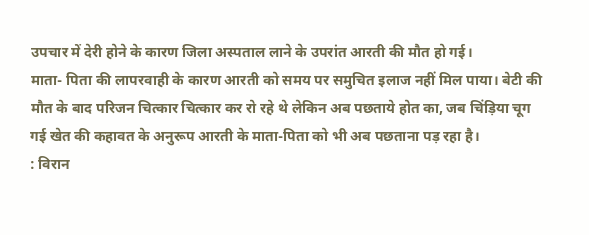उपचार में देरी होने के कारण जिला अस्पताल लाने के उपरांत आरती की मौत हो गई।
माता- पिता की लापरवाही के कारण आरती को समय पर समुचित इलाज नहीं मिल पाया। बेटी की मौत के बाद परिजन चित्कार चित्कार कर रो रहे थे लेकिन अब पछताये होत का, जब चिंड़िया चूग गई खेत की कहावत के अनुरूप आरती के माता-पिता को भी अब पछताना पड़ रहा है।
: विरान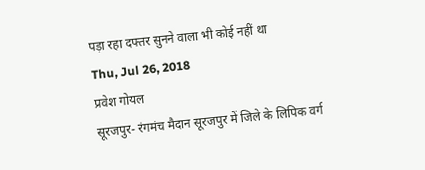पड़ा रहा दफ्तर सुनने वाला भी कोई नहीं था
Thu, Jul 26, 2018
प्रवेश गोयल
सूरजपुर- रंगमंच मैदान सूरजपुर में जिले के लिपिक वर्ग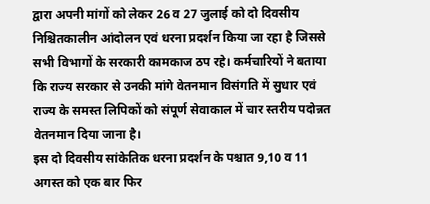द्वारा अपनी मांगों को लेकर 26 व 27 जुलाई को दो दिवसीय निश्चितकालीन आंदोलन एवं धरना प्रदर्शन किया जा रहा है जिससे सभी विभागों के सरकारी कामकाज ठप रहे। कर्मचारियों ने बताया कि राज्य सरकार से उनकी मांगे वेतनमान विसंगति में सुधार एवं राज्य के समस्त लिपिकों को संपूर्ण सेवाकाल में चार स्तरीय पदोन्नत वेतनमान दिया जाना है।
इस दो दिवसीय सांकेतिक धरना प्रदर्शन के पश्चात 9,10 व 11 अगस्त को एक बार फिर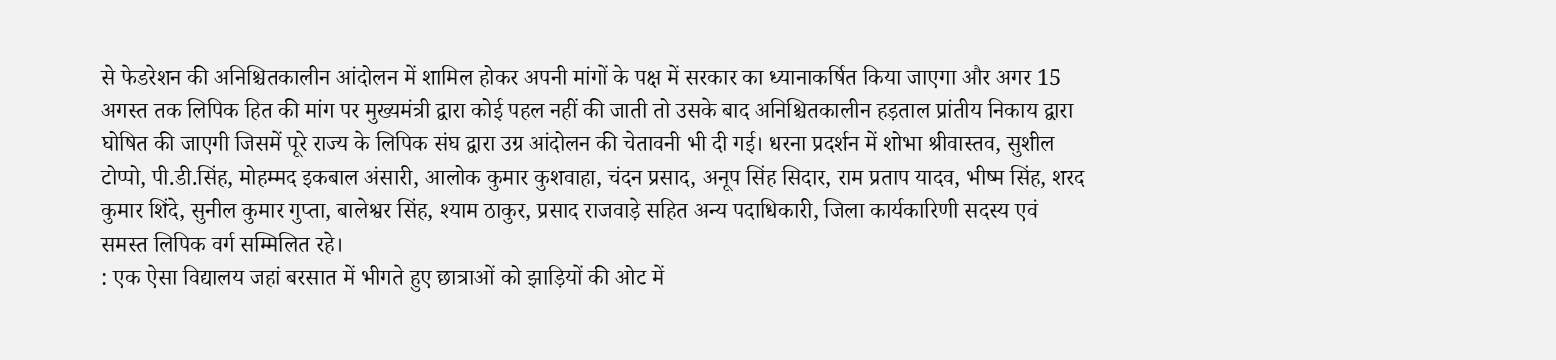से फेडरेशन की अनिश्चितकालीन आंदोलन में शामिल होकर अपनी मांगों के पक्ष में सरकार का ध्यानाकर्षित किया जाएगा और अगर 15 अगस्त तक लिपिक हित की मांग पर मुख्यमंत्री द्वारा कोई पहल नहीं की जाती तो उसके बाद अनिश्चितकालीन हड़ताल प्रांतीय निकाय द्वारा घोषित की जाएगी जिसमें पूरे राज्य के लिपिक संघ द्वारा उग्र आंदोलन की चेतावनी भी दी गई। धरना प्रदर्शन में शोभा श्रीवास्तव, सुशील टोप्पो, पी.डी.सिंह, मोहम्मद इकबाल अंसारी, आलोक कुमार कुशवाहा, चंदन प्रसाद, अनूप सिंह सिदार, राम प्रताप यादव, भीष्म सिंह, शरद कुमार शिंदे, सुनील कुमार गुप्ता, बालेश्वर सिंह, श्याम ठाकुर, प्रसाद राजवाड़े सहित अन्य पदाधिकारी, जिला कार्यकारिणी सदस्य एवं समस्त लिपिक वर्ग सम्मिलित रहे।
: एक ऐसा विद्यालय जहां बरसात में भीगते हुए छात्राओं को झाड़ियों की ओट में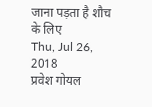जाना पड़ता है शौच के लिए
Thu, Jul 26, 2018
प्रवेश गोयल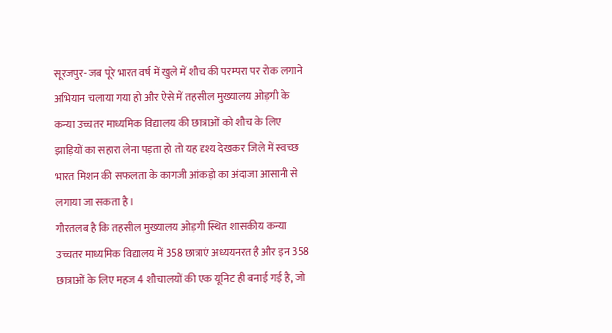सूरजपुर- जब पूरे भारत वर्ष में खुले में शौच की परम्परा पर रोक लगाने अभियान चलाया गया हो और ऐसे में तहसील मुख्यालय ओड़गी के कन्या उच्चतर माध्यमिक विद्यालय की छात्राओं को शौच के लिए झाड़ियों का सहारा लेना पड़ता हो तो यह दृश्य देखकर जिले में स्वच्छ भारत मिशन की सफलता के कागजी आंकड़ो का अंदाजा आसानी से लगाया जा सकता है।
गौरतलब है कि तहसील मुख्यालय ओड़गी स्थित शासकीय कन्या उच्चतर माध्यमिक विद्यालय में 358 छात्राएं अध्ययनरत है और इन 358 छात्राओं के लिए महज 4 शौचालयों की एक यूनिट ही बनाई गई है, जो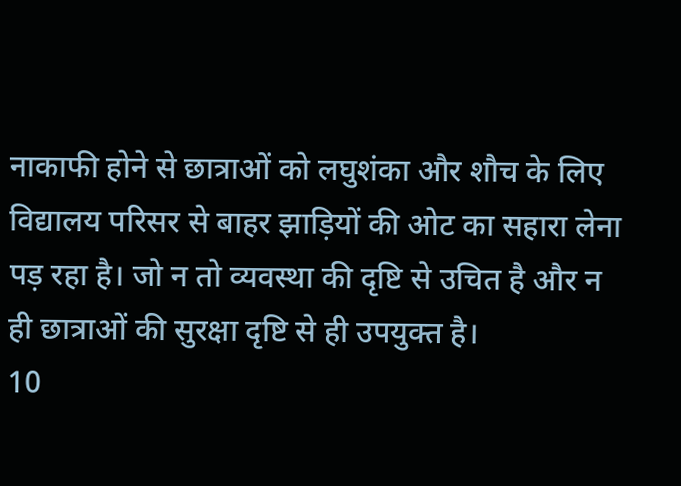नाकाफी होने से छात्राओं को लघुशंका और शौच के लिए विद्यालय परिसर से बाहर झाड़ियों की ओट का सहारा लेना पड़ रहा है। जो न तो व्यवस्था की दृष्टि से उचित है और न ही छात्राओं की सुरक्षा दृष्टि से ही उपयुक्त है।
10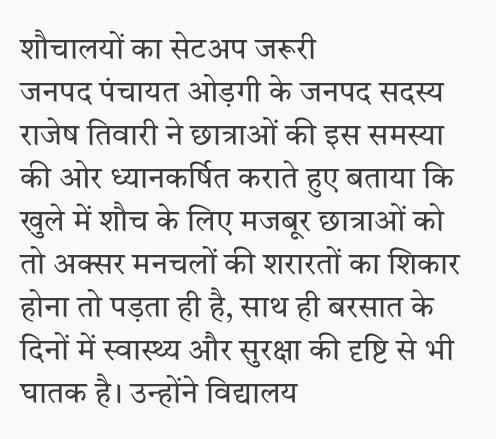शौचालयों का सेटअप जरूरी
जनपद पंचायत ओड़गी के जनपद सदस्य राजेष तिवारी ने छात्राओं की इस समस्या की ओर ध्यानकर्षित कराते हुए बताया कि खुले में शौच के लिए मजबूर छात्राओं को तो अक्सर मनचलों की शरारतों का शिकार होना तो पड़ता ही है, साथ ही बरसात के दिनों में स्वास्थ्य और सुरक्षा की दृष्टि से भी घातक है। उन्होंने विद्यालय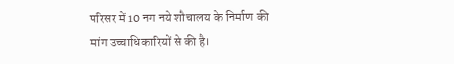परिसर में 10 नग नये शौचालय के निर्माण की मांग उच्चाधिकारियों से की है।